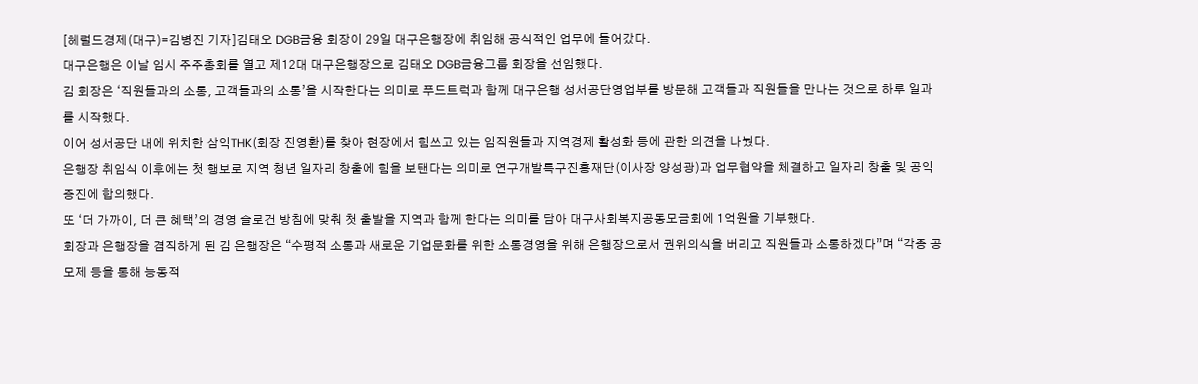[헤럴드경제(대구)=김병진 기자]김태오 DGB금융 회장이 29일 대구은행장에 취임해 공식적인 업무에 들어갔다.
대구은행은 이날 임시 주주총회를 열고 제12대 대구은행장으로 김태오 DGB금융그룹 회장을 선임했다.
김 회장은 ‘직원들과의 소통, 고객들과의 소통’을 시작한다는 의미로 푸드트럭과 함께 대구은행 성서공단영업부를 방문해 고객들과 직원들을 만나는 것으로 하루 일과를 시작했다.
이어 성서공단 내에 위치한 삼익THK(회장 진영환)를 찾아 현장에서 힘쓰고 있는 임직원들과 지역경제 활성화 등에 관한 의견을 나눴다.
은행장 취임식 이후에는 첫 행보로 지역 청년 일자리 창출에 힘을 보탠다는 의미로 연구개발특구진흥재단(이사장 양성광)과 업무협약을 체결하고 일자리 창출 및 공익증진에 합의했다.
또 ‘더 가까이, 더 큰 혜택’의 경영 슬로건 방침에 맞춰 첫 출발을 지역과 함께 한다는 의미를 담아 대구사회복지공동모금회에 1억원을 기부했다.
회장과 은행장을 겸직하게 된 김 은행장은 “수평적 소통과 새로운 기업문화를 위한 소통경영을 위해 은행장으로서 권위의식을 버리고 직원들과 소통하겠다”며 “각종 공모제 등을 통해 능동적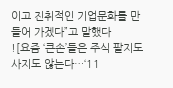이고 진취적인 기업문화를 만들어 가겠다”고 말했다
![요즘 ‘큰손’들은 주식 팔지도 사지도 않는다…‘11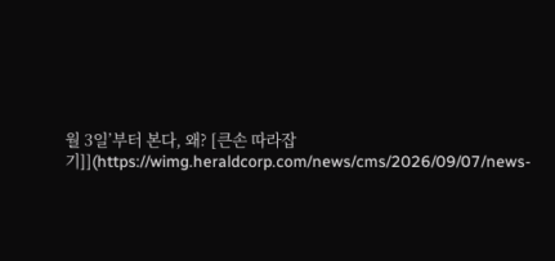월 3일’부터 본다, 왜? [큰손 따라잡기]](https://wimg.heraldcorp.com/news/cms/2026/09/07/news-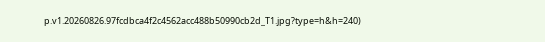p.v1.20260826.97fcdbca4f2c4562acc488b50990cb2d_T1.jpg?type=h&h=240)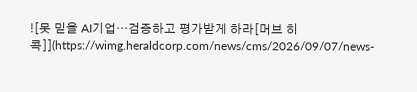![못 믿을 AI기업…검증하고 평가받게 하라[머브 히콕]](https://wimg.heraldcorp.com/news/cms/2026/09/07/news-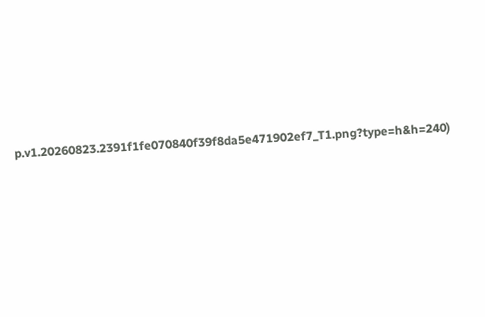p.v1.20260823.2391f1fe070840f39f8da5e471902ef7_T1.png?type=h&h=240)